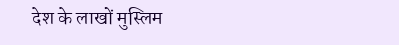देश के लाखों मुस्लिम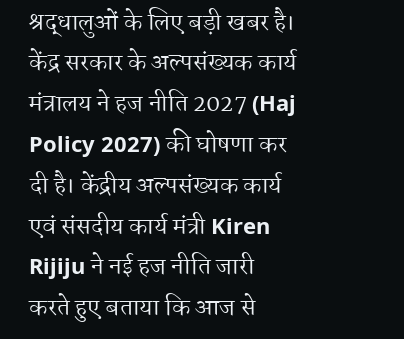श्रद्धालुओं के लिए बड़ी खबर है। केंद्र सरकार के अल्पसंख्यक कार्य मंत्रालय ने हज नीति 2027 (Haj Policy 2027) की घोषणा कर दी है। केंद्रीय अल्पसंख्यक कार्य एवं संसदीय कार्य मंत्री Kiren Rijiju ने नई हज नीति जारी करते हुए बताया कि आज से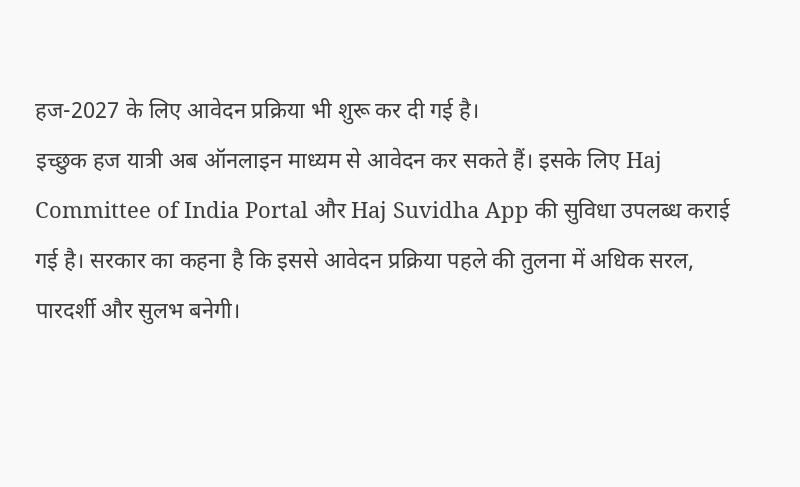हज-2027 के लिए आवेदन प्रक्रिया भी शुरू कर दी गई है।
इच्छुक हज यात्री अब ऑनलाइन माध्यम से आवेदन कर सकते हैं। इसके लिए Haj Committee of India Portal और Haj Suvidha App की सुविधा उपलब्ध कराई गई है। सरकार का कहना है कि इससे आवेदन प्रक्रिया पहले की तुलना में अधिक सरल, पारदर्शी और सुलभ बनेगी।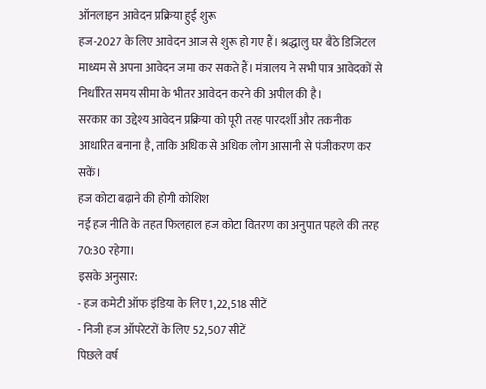ऑनलाइन आवेदन प्रक्रिया हुई शुरू
हज-2027 के लिए आवेदन आज से शुरू हो गए हैं। श्रद्धालु घर बैठे डिजिटल माध्यम से अपना आवेदन जमा कर सकते हैं। मंत्रालय ने सभी पात्र आवेदकों से निर्धारित समय सीमा के भीतर आवेदन करने की अपील की है।
सरकार का उद्देश्य आवेदन प्रक्रिया को पूरी तरह पारदर्शी और तकनीक आधारित बनाना है, ताकि अधिक से अधिक लोग आसानी से पंजीकरण कर सकें।
हज कोटा बढ़ाने की होगी कोशिश
नई हज नीति के तहत फिलहाल हज कोटा वितरण का अनुपात पहले की तरह 70:30 रहेगा।
इसके अनुसार:
- हज कमेटी ऑफ इंडिया के लिए 1,22,518 सीटें
- निजी हज ऑपरेटरों के लिए 52,507 सीटें
पिछले वर्ष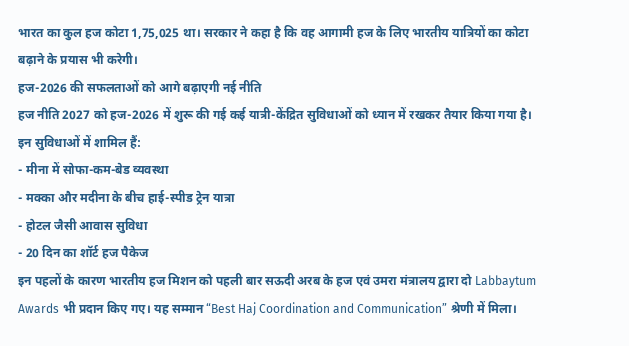भारत का कुल हज कोटा 1,75,025 था। सरकार ने कहा है कि वह आगामी हज के लिए भारतीय यात्रियों का कोटा बढ़ाने के प्रयास भी करेगी।
हज-2026 की सफलताओं को आगे बढ़ाएगी नई नीति
हज नीति 2027 को हज-2026 में शुरू की गई कई यात्री-केंद्रित सुविधाओं को ध्यान में रखकर तैयार किया गया है।
इन सुविधाओं में शामिल हैं:
- मीना में सोफा-कम-बेड व्यवस्था
- मक्का और मदीना के बीच हाई-स्पीड ट्रेन यात्रा
- होटल जैसी आवास सुविधा
- 20 दिन का शॉर्ट हज पैकेज
इन पहलों के कारण भारतीय हज मिशन को पहली बार सऊदी अरब के हज एवं उमरा मंत्रालय द्वारा दो Labbaytum Awards भी प्रदान किए गए। यह सम्मान “Best Haj Coordination and Communication” श्रेणी में मिला।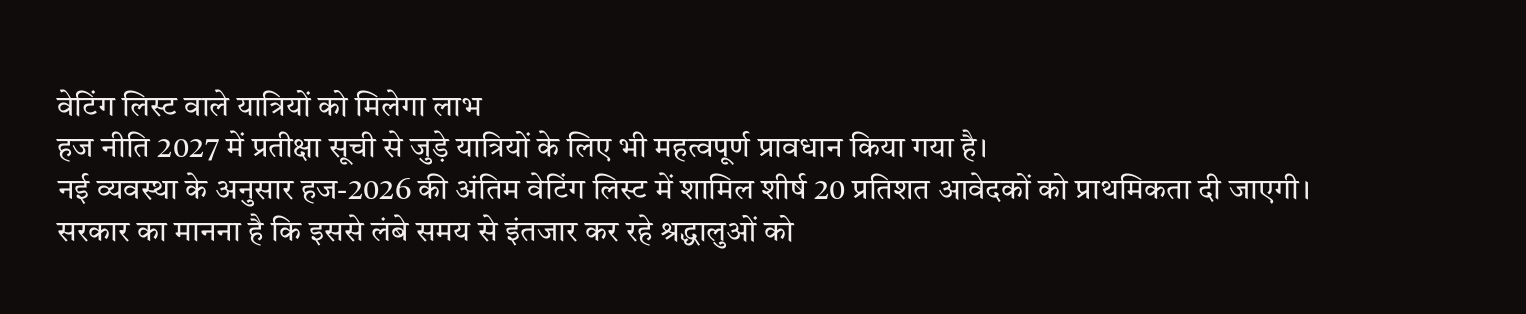वेटिंग लिस्ट वाले यात्रियों को मिलेगा लाभ
हज नीति 2027 में प्रतीक्षा सूची से जुड़े यात्रियों के लिए भी महत्वपूर्ण प्रावधान किया गया है।
नई व्यवस्था के अनुसार हज-2026 की अंतिम वेटिंग लिस्ट में शामिल शीर्ष 20 प्रतिशत आवेदकों को प्राथमिकता दी जाएगी। सरकार का मानना है कि इससे लंबे समय से इंतजार कर रहे श्रद्धालुओं को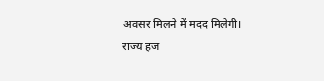अवसर मिलने में मदद मिलेगी।
राज्य हज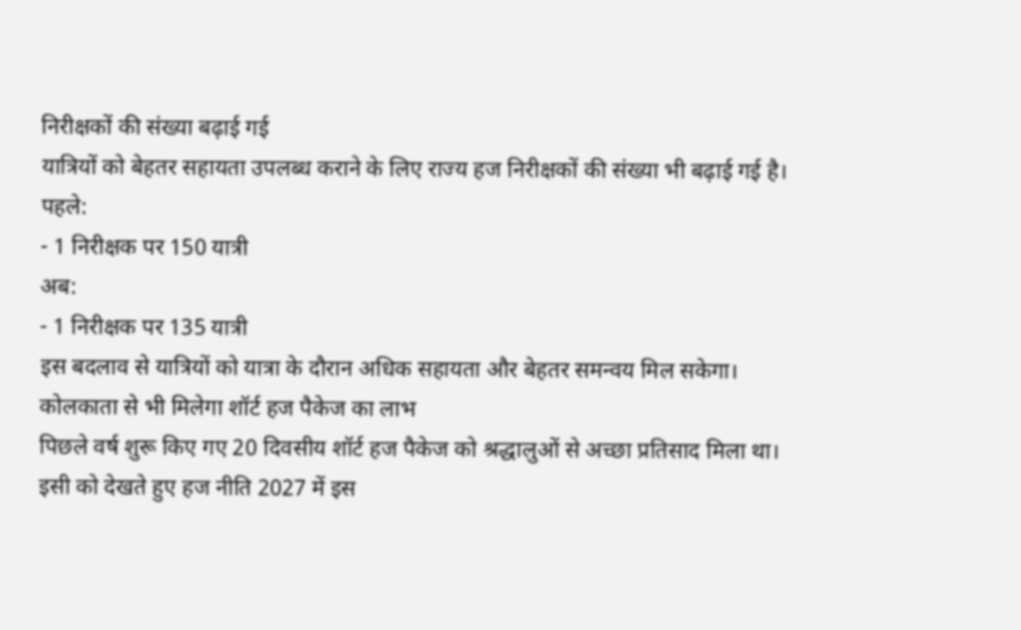निरीक्षकों की संख्या बढ़ाई गई
यात्रियों को बेहतर सहायता उपलब्ध कराने के लिए राज्य हज निरीक्षकों की संख्या भी बढ़ाई गई है।
पहले:
- 1 निरीक्षक पर 150 यात्री
अब:
- 1 निरीक्षक पर 135 यात्री
इस बदलाव से यात्रियों को यात्रा के दौरान अधिक सहायता और बेहतर समन्वय मिल सकेगा।
कोलकाता से भी मिलेगा शॉर्ट हज पैकेज का लाभ
पिछले वर्ष शुरू किए गए 20 दिवसीय शॉर्ट हज पैकेज को श्रद्धालुओं से अच्छा प्रतिसाद मिला था।
इसी को देखते हुए हज नीति 2027 में इस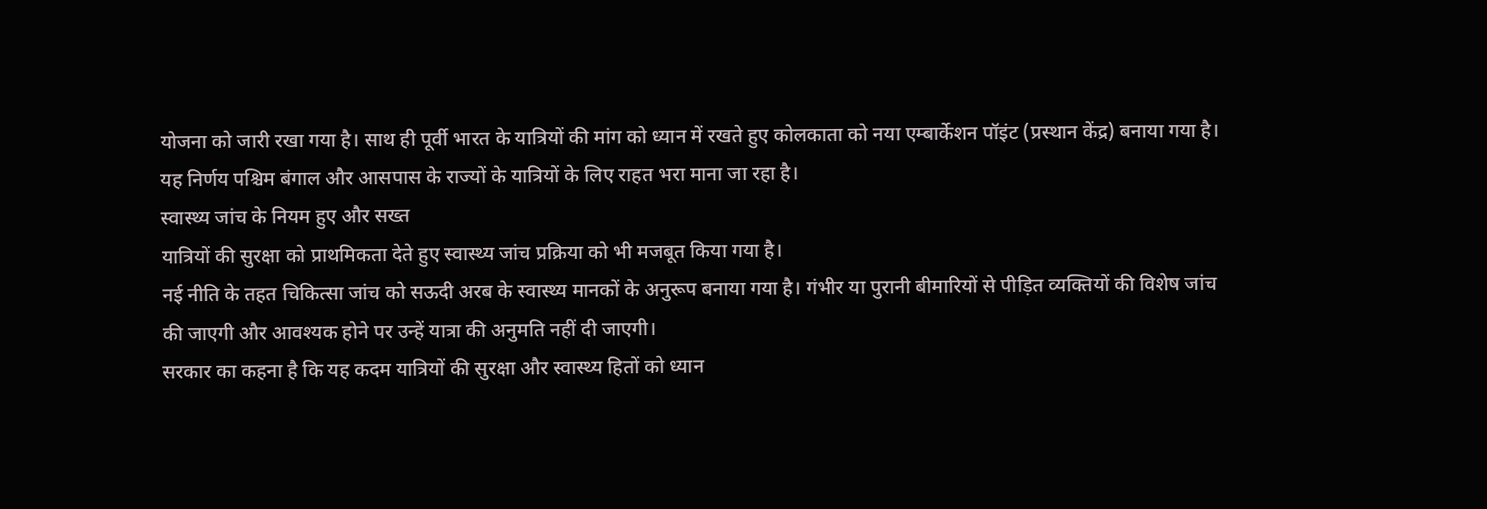योजना को जारी रखा गया है। साथ ही पूर्वी भारत के यात्रियों की मांग को ध्यान में रखते हुए कोलकाता को नया एम्बार्केशन पॉइंट (प्रस्थान केंद्र) बनाया गया है।
यह निर्णय पश्चिम बंगाल और आसपास के राज्यों के यात्रियों के लिए राहत भरा माना जा रहा है।
स्वास्थ्य जांच के नियम हुए और सख्त
यात्रियों की सुरक्षा को प्राथमिकता देते हुए स्वास्थ्य जांच प्रक्रिया को भी मजबूत किया गया है।
नई नीति के तहत चिकित्सा जांच को सऊदी अरब के स्वास्थ्य मानकों के अनुरूप बनाया गया है। गंभीर या पुरानी बीमारियों से पीड़ित व्यक्तियों की विशेष जांच की जाएगी और आवश्यक होने पर उन्हें यात्रा की अनुमति नहीं दी जाएगी।
सरकार का कहना है कि यह कदम यात्रियों की सुरक्षा और स्वास्थ्य हितों को ध्यान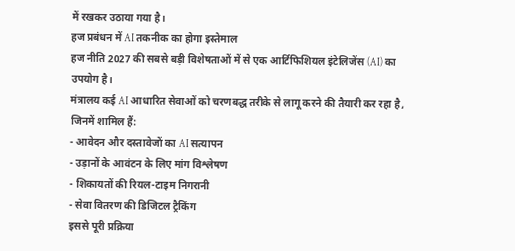में रखकर उठाया गया है।
हज प्रबंधन में AI तकनीक का होगा इस्तेमाल
हज नीति 2027 की सबसे बड़ी विशेषताओं में से एक आर्टिफिशियल इंटेलिजेंस (AI) का उपयोग है।
मंत्रालय कई AI आधारित सेवाओं को चरणबद्ध तरीके से लागू करने की तैयारी कर रहा है, जिनमें शामिल हैं:
- आवेदन और दस्तावेजों का AI सत्यापन
- उड़ानों के आवंटन के लिए मांग विश्लेषण
- शिकायतों की रियल-टाइम निगरानी
- सेवा वितरण की डिजिटल ट्रैकिंग
इससे पूरी प्रक्रिया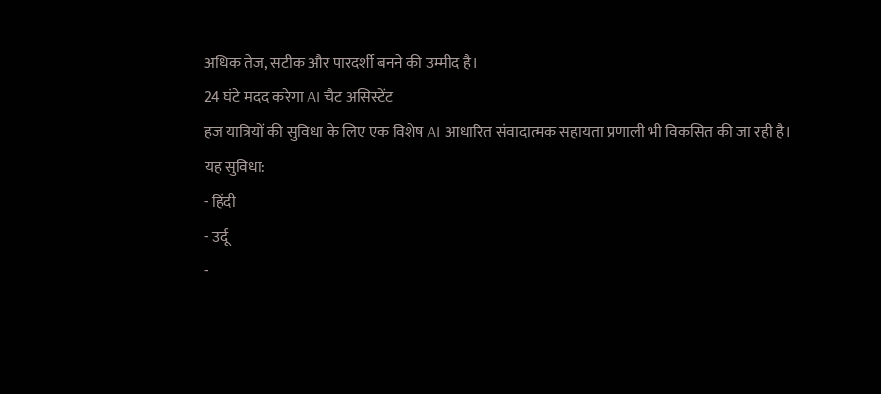अधिक तेज, सटीक और पारदर्शी बनने की उम्मीद है।
24 घंटे मदद करेगा AI चैट असिस्टेंट
हज यात्रियों की सुविधा के लिए एक विशेष AI आधारित संवादात्मक सहायता प्रणाली भी विकसित की जा रही है।
यह सुविधा:
- हिंदी
- उर्दू
-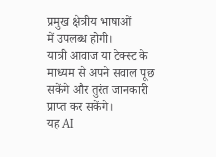प्रमुख क्षेत्रीय भाषाओं
में उपलब्ध होगी।
यात्री आवाज या टेक्स्ट के माध्यम से अपने सवाल पूछ सकेंगे और तुरंत जानकारी प्राप्त कर सकेंगे।
यह AI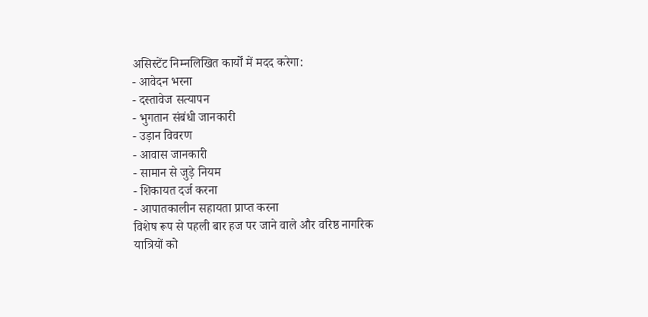असिस्टेंट निम्नलिखित कार्यों में मदद करेगा:
- आवेदन भरना
- दस्तावेज सत्यापन
- भुगतान संबंधी जानकारी
- उड़ान विवरण
- आवास जानकारी
- सामान से जुड़े नियम
- शिकायत दर्ज करना
- आपातकालीन सहायता प्राप्त करना
विशेष रूप से पहली बार हज पर जाने वाले और वरिष्ठ नागरिक यात्रियों को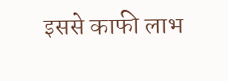इससे काफी लाभ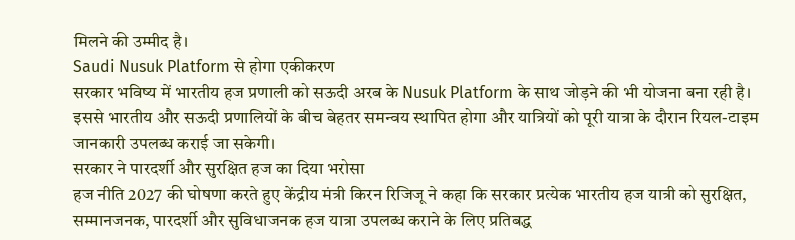मिलने की उम्मीद है।
Saudi Nusuk Platform से होगा एकीकरण
सरकार भविष्य में भारतीय हज प्रणाली को सऊदी अरब के Nusuk Platform के साथ जोड़ने की भी योजना बना रही है।
इससे भारतीय और सऊदी प्रणालियों के बीच बेहतर समन्वय स्थापित होगा और यात्रियों को पूरी यात्रा के दौरान रियल-टाइम जानकारी उपलब्ध कराई जा सकेगी।
सरकार ने पारदर्शी और सुरक्षित हज का दिया भरोसा
हज नीति 2027 की घोषणा करते हुए केंद्रीय मंत्री किरन रिजिजू ने कहा कि सरकार प्रत्येक भारतीय हज यात्री को सुरक्षित, सम्मानजनक, पारदर्शी और सुविधाजनक हज यात्रा उपलब्ध कराने के लिए प्रतिबद्ध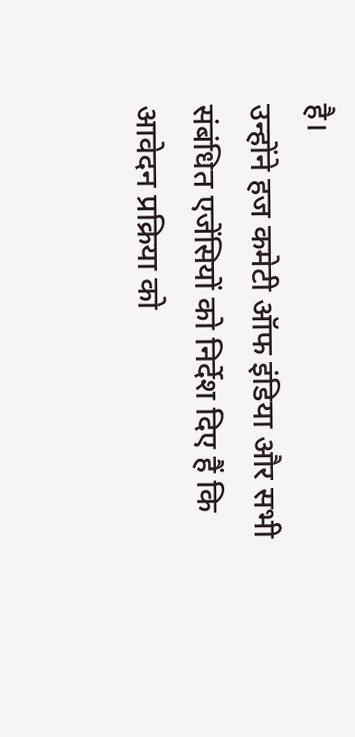है।
उन्होंने हज कमेटी ऑफ इंडिया और सभी संबंधित एजेंसियों को निर्देश दिए हैं कि आवेदन प्रक्रिया को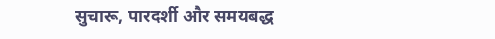सुचारू, पारदर्शी और समयबद्ध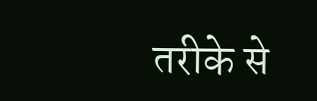तरीके से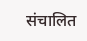संचालित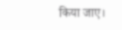किया जाए।